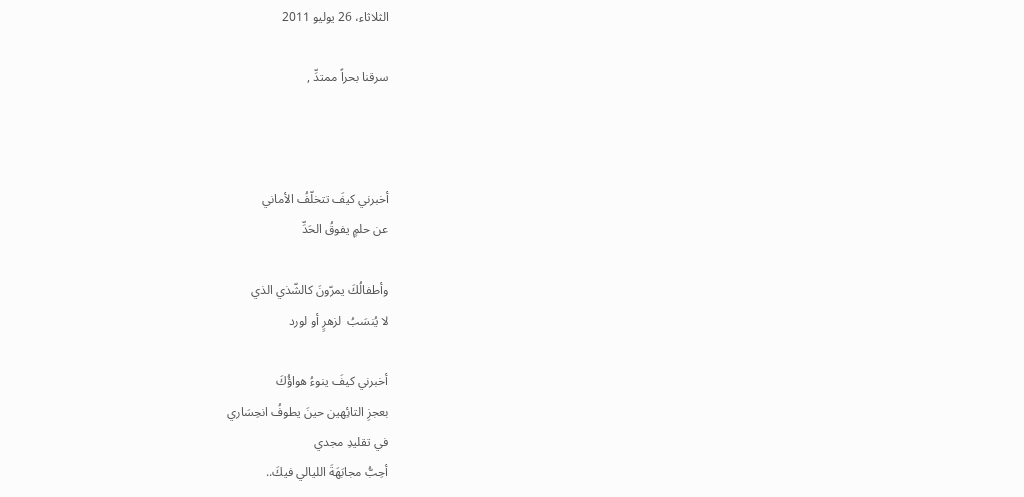الثلاثاء، 26 يوليو 2011

سرقنا بحراً ممتدِّ ,



أخبرني كيفَ تتخلّفُ الأماني
عن حلمٍ يفوقُ الحَدِّ

وأطفالُكَ يمرّونَ كالشّذي الذي
لا يُنسَبُ  لزهرٍ أو لورد

أخبرني كيفَ ينوءُ هواؤُكَ
بعجزِ التائِهين حينَ يطوفُ انحِسَاري
في تقليدِ مجدي
أحِبُّ مجابَهَةَ الليالي فيكَ..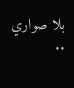بلا صواري ..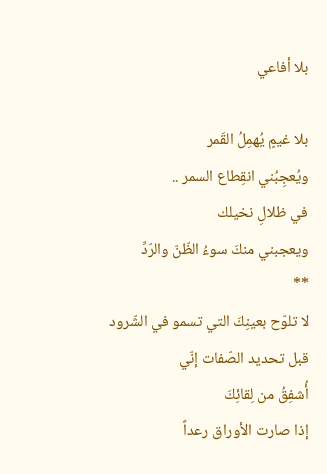بلا أفاعي

بلا غيمٍ يُهمِلُ القَمر
ويُعجِبُني انقِطاع السمر ..
في ظلالِ نخيلك
ويعجبني منكَ سوءُ الظّنّ والرّدِّ
**
لا تلوّح بعينِكَ التي تسمو في الشّرود
قبل تحديد الصّفات إنّي
أُشفِقُ من لِقائِكَ
إذا صارت الأوراق رعداً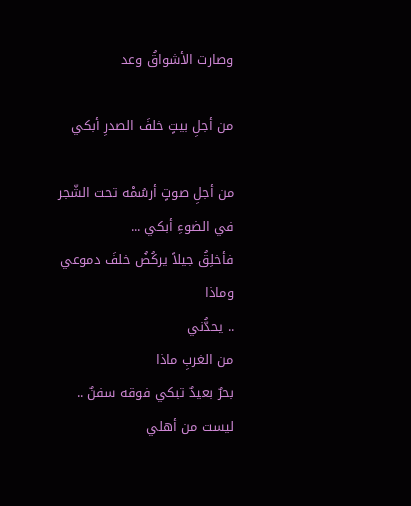وصارت الأشواقُ وعد

من أجلِ بيتٍ خلفَ الصدرِ أبكي

من أجلِ صوتٍ أرسُمْه تحت الشّجر
في الضوءِ أبكي ...
فأخلِقُ جيلاً يركُضُ خلفَ دموعي
وماذا
.. يحدُّني
من الغربِ ماذا
بحرٌ بعيدٌ تبكي فوقه سفنٌ ..
ليست من أهلي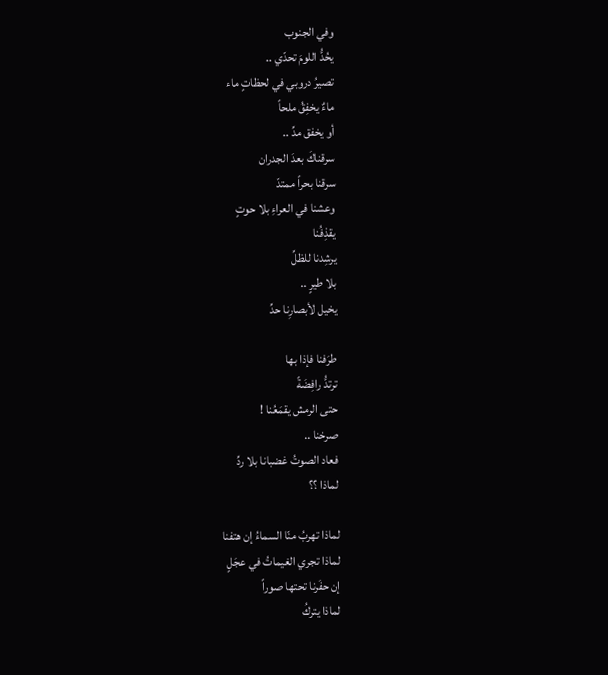وفي الجنوب
يحُدُّ اللومَ تحدّي ..
تصيرُ دروبي في لحظاتٍ ماء
ماءٌ يخفِقُ ملحاً
أو يخفق مدِّ ..
سرقناكَ بعدَ الجدران
سرقنا بحراً ممتدّ
وعشنا في العراءِ بلا حوتٍ
يقذِفُنا
يرشِدنا للظلِّ
بلا طيرٍ ..
يخيل لأبصارِنا حدِّ

طرَفنا فإذا بها
ترتدُّ رافِضَةً
حتى الرمش يقمَعُنا !
صرخنا ..
فعاد الصوتُ غضبانا بلا ردِّ
لماذا ؟؟

لماذا تهربُ منّا السماءُ إن هتفنا
لماذا تجري الغيماتُ في عجَلٍ
إن حفَرنا تحتها صوراً
لماذا يتركُ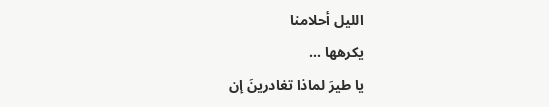الليل أحلامنا
يكرهها ...
يا طيرَ لماذا تغادرينَ إن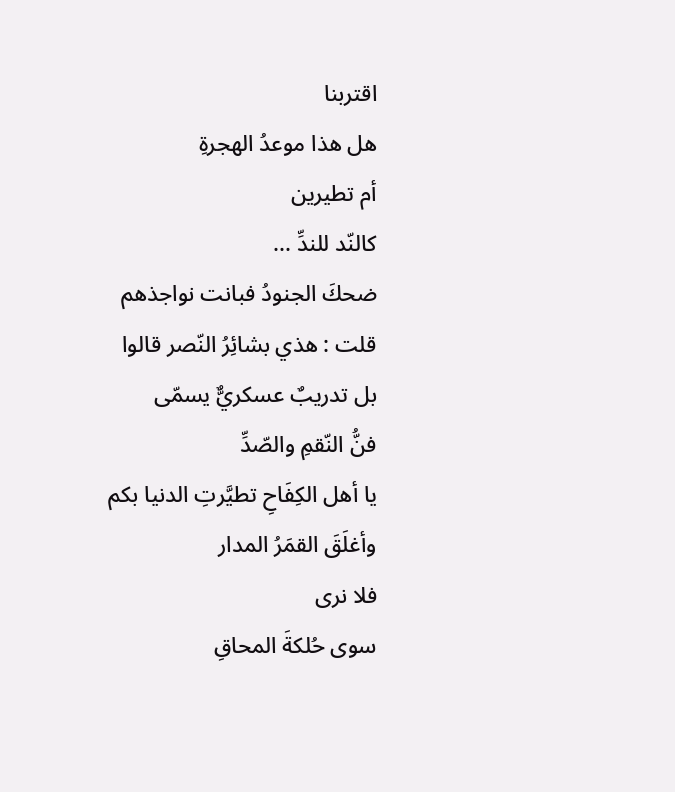اقتربنا
هل هذا موعدُ الهجرةِ
أم تطيرين
كالنّد للندِّ ...
ضحكَ الجنودُ فبانت نواجذهم
قلت : هذي بشائِرُ النّصر قالوا
بل تدريبٌ عسكريٌّ يسمّى
فنُّ النّقمِ والصّدِّ
يا أهل الكِفَاحِ تطيَّرتِ الدنيا بكم
وأغلَقَ القمَرُ المدار
فلا نرى
سوى حُلكةَ المحاقِ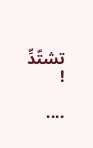تشتّدِّ !

....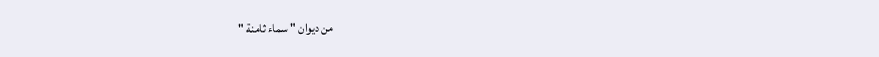من ديوان " سماء ثامنة "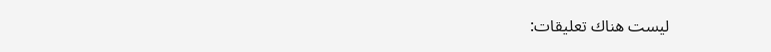ليست هناك تعليقات: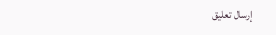إرسال تعليق